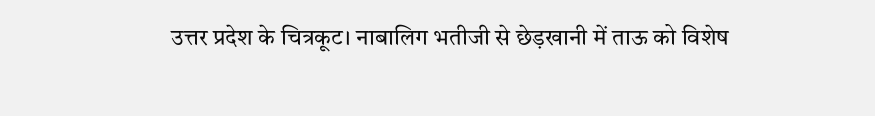उत्तर प्रदेश के चित्रकूट। नाबालिग भतीजी से छेड़खानी में ताऊ को विशेष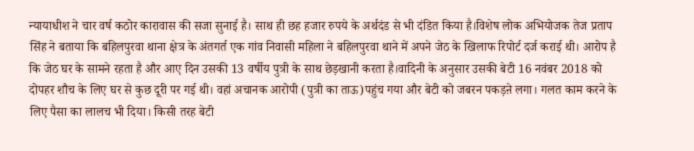न्यायाधीश ने चार वर्ष कठोर कारावास की सजा सुनाई है। साथ ही छह हजार रुपये के अर्थदंड से भी दंडित किया है।विशेष लोक अभियोजक तेज प्रताप सिंह ने बताया कि बहिलपुरवा थाना क्षेत्र के अंतगर्त एक गांव निवासी महिला ने बहिलपुरवा थाने में अपने जेठ के खिलाफ रिपोर्ट दर्ज कराई थी। आरोप है कि जेठ घर के सामने रहता है और आए दिन उसकी 13 वर्षीय पुत्री के साथ छेड़खानी करता है।वादिनी के अनुसार उसकी बेटी 16 नवंबर 2018 को दोपहर शौच के लिए घर से कुछ दूरी पर गई थी। वहां अचानक आरोपी (पुत्री का ताऊ)पहुंच गया और बेटी को जबरन पकड़ऩे लगा। गलत काम करने के लिए पैसा का लालच भी दिया। किसी तरह बेटी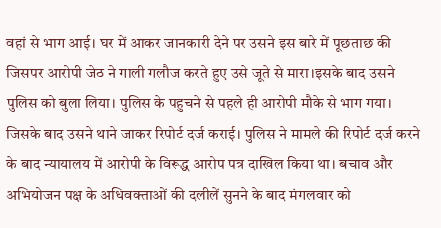वहां से भाग आई। घर में आकर जानकारी देने पर उसने इस बारे में पूछताछ की जिसपर आरोपी जेठ ने गाली गलौज करते हुए उसे जूते से मारा।इसके बाद उसने पुलिस को बुला लिया। पुलिस के पहुचने से पहले ही आरोपी मौके से भाग गया। जिसके बाद उसने थाने जाकर रिपोर्ट दर्ज कराई। पुलिस ने मामले की रिपोर्ट दर्ज करने के बाद न्यायालय में आरोपी के विरूद्ध आरोप पत्र दाखिल किया था। बचाव और अभियोजन पक्ष के अधिवक्ताओं की दलीलें सुनने के बाद मंगलवार को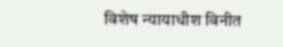विशेष न्यायाधीश विनीत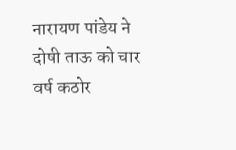नारायण पांडेय ने दोषी ताऊ को चार वर्ष कठोर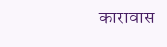कारावास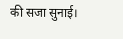की सजा सुनाई।